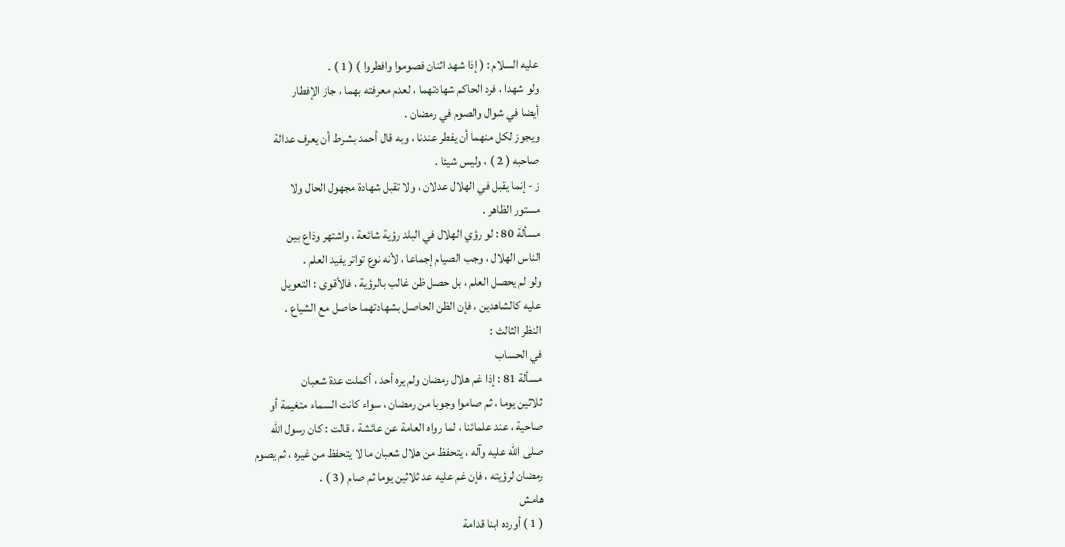عليه السلام : ( إذا شهد اثنان فصوموا وافطروا ) ( 1 ) .
ولو شهدا ، فرد الحاكم شهادتهما ، لعدم معرفته بهما ، جاز الإفطار
أيضا في شوال والصوم في رمضان .
ويجوز لكل منهما أن يفطر عندنا ، وبه قال أحمد بشرط أن يعرف عدالة
صاحبه ( 2 ) ، وليس شيئا .
ز - إنما يقبل في الهلال عدلان ، ولا تقبل شهادة مجهول الحال ولا
مستور الظاهر .
مسألة 80 : لو رؤي الهلال في البلد رؤية شائعة ، واشتهر وذاع بين
الناس الهلال ، وجب الصيام إجماعا ، لأنه نوع تواتر يفيد العلم .
ولو لم يحصل العلم ، بل حصل ظن غالب بالرؤية ، فالأقوى : التعويل
عليه كالشاهدين ، فإن الظن الحاصل بشهادتهما حاصل مع الشياع .
النظر الثالث :
في الحساب
مسألة 81 : إذا غم هلال رمضان ولم يره أحد ، أكملت عدة شعبان
ثلاثين يوما ، ثم صاموا وجوبا من رمضان ، سواء كانت السماء متغيمة أو
صاحية ، عند علمائنا ، لما رواه العامة عن عائشة ، قالت : كان رسول الله
صلى الله عليه وآله ، يتحفظ من هلال شعبان ما لا يتحفظ من غيره ، ثم يصوم
رمضان لرؤيته ، فإن غم عليه عد ثلاثين يوما ثم صام ( 3 ) .
هامش
( 1 ) أورده ابنا قدامة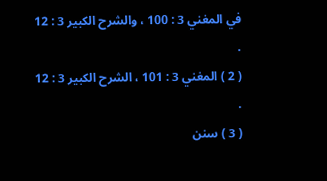في المغني 3 : 100 ، والشرح الكبير 3 : 12 .
( 2 ) المغني 3 : 101 ، الشرح الكبير 3 : 12 .
( 3 ) سنن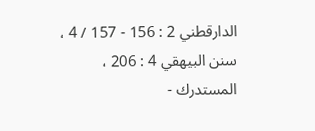الدارقطني 2 : 156 - 157 / 4 ، سنن البيهقي 4 : 206 ، المستدرك -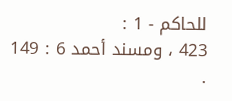للحاكم - 1 :
423 ، ومسند أحمد 6 : 149 .